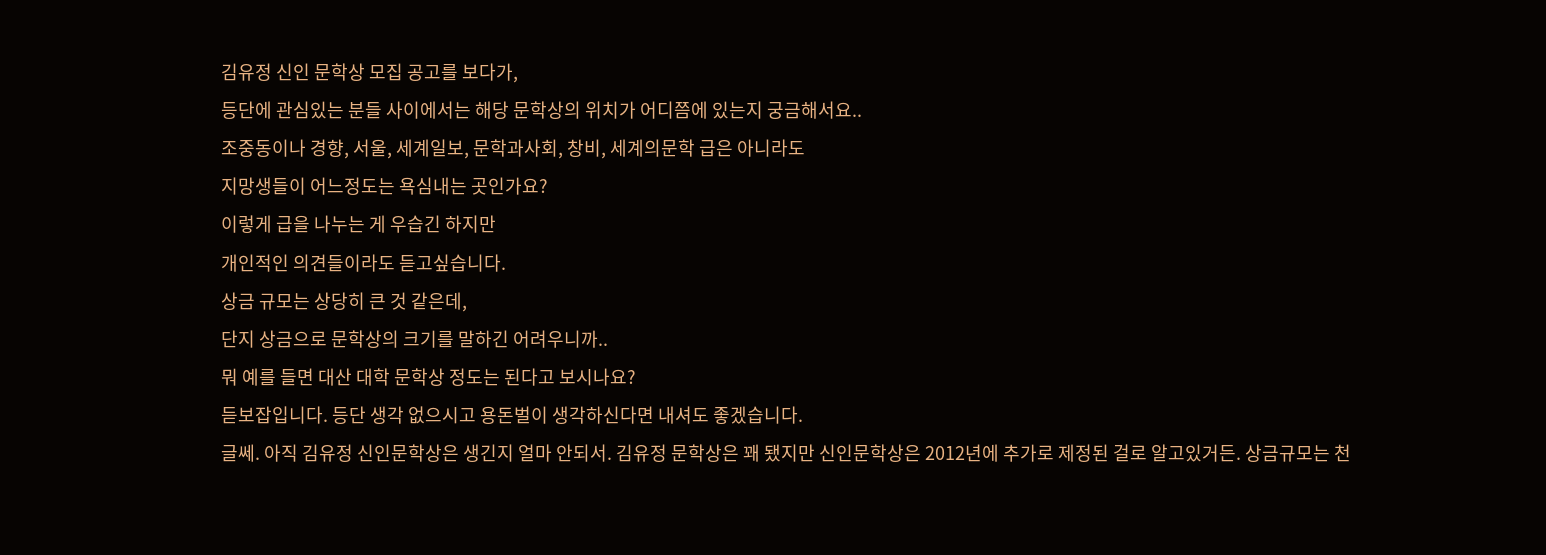김유정 신인 문학상 모집 공고를 보다가,
등단에 관심있는 분들 사이에서는 해당 문학상의 위치가 어디쯤에 있는지 궁금해서요..
조중동이나 경향, 서울, 세계일보, 문학과사회, 창비, 세계의문학 급은 아니라도
지망생들이 어느정도는 욕심내는 곳인가요?
이렇게 급을 나누는 게 우습긴 하지만
개인적인 의견들이라도 듣고싶습니다.
상금 규모는 상당히 큰 것 같은데,
단지 상금으로 문학상의 크기를 말하긴 어려우니까..
뭐 예를 들면 대산 대학 문학상 정도는 된다고 보시나요?
듣보잡입니다. 등단 생각 없으시고 용돈벌이 생각하신다면 내셔도 좋겠습니다.
글쎄. 아직 김유정 신인문학상은 생긴지 얼마 안되서. 김유정 문학상은 꽤 됐지만 신인문학상은 2012년에 추가로 제정된 걸로 알고있거든. 상금규모는 천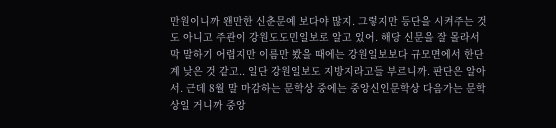만원이니까 왠만한 신춘문예 보다야 많지. 그렇지만 등단을 시켜주는 것도 아니고 주관이 강원도도민일보로 알고 있어. 해당 신문을 잘 몰라서 막 말하기 어렵지만 이름만 봤을 때에는 강원일보보다 규모면에서 한단계 낮은 것 같고.. 일단 강원일보도 지방지라고들 부르니까. 판단은 알아서. 근데 8월 말 마감하는 문학상 중에는 중앙신인문학상 다음가는 문학상일 거니까 중앙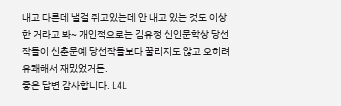내고 다른데 낼걸 쥐고있는데 안 내고 있는 것도 이상한 거라고 봐~ 개인적으로는 김유정 신인문학상 당선작들이 신춘문예 당선작들보다 꿀리지도 않고 오히려 유쾌해서 재밌었거든.
좋은 답변 감사합니다. L4L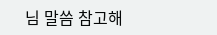님 말씀 참고해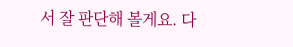서 잘 판단해 볼게요. 다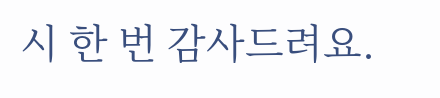시 한 번 감사드려요.